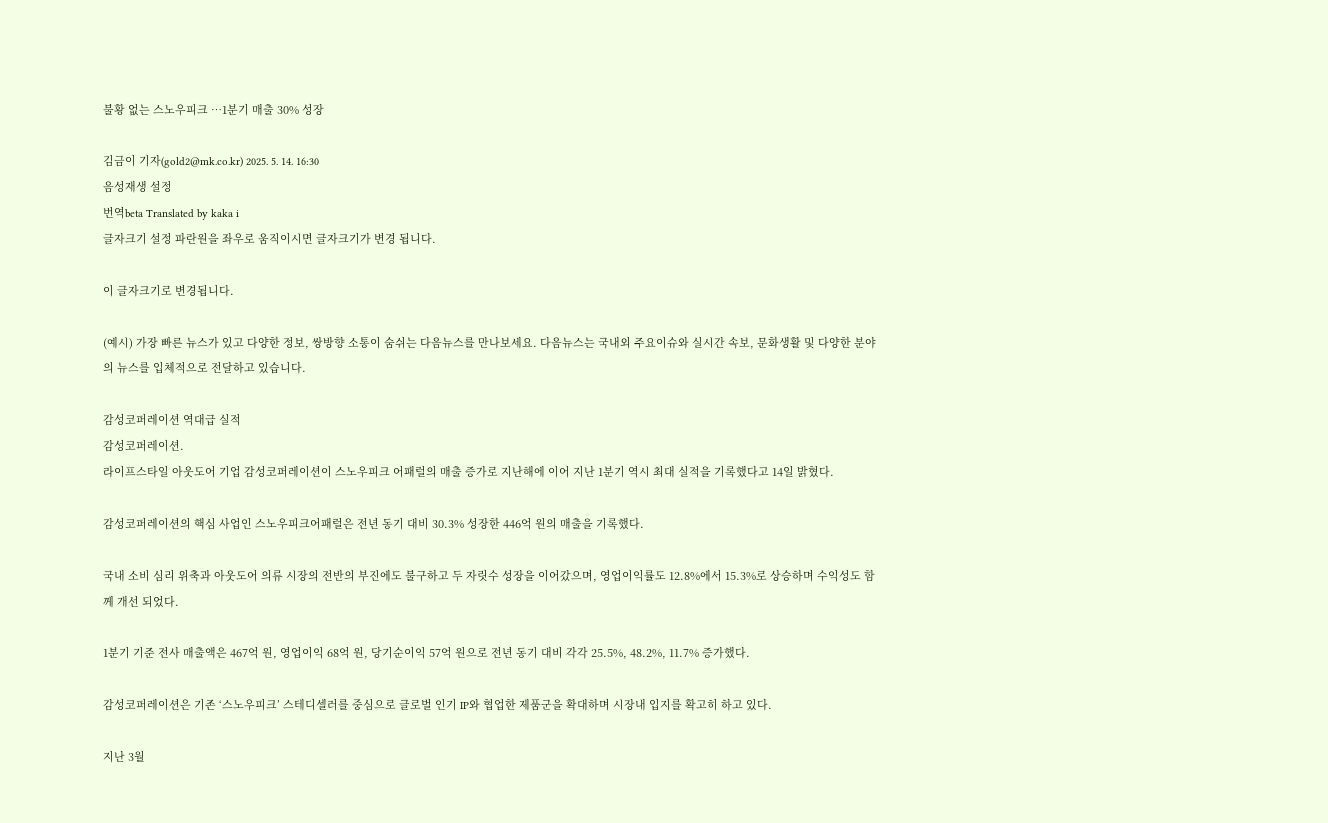불황 없는 스노우피크 …1분기 매출 30% 성장

김금이 기자(gold2@mk.co.kr) 2025. 5. 14. 16:30
음성재생 설정
번역beta Translated by kaka i
글자크기 설정 파란원을 좌우로 움직이시면 글자크기가 변경 됩니다.

이 글자크기로 변경됩니다.

(예시) 가장 빠른 뉴스가 있고 다양한 정보, 쌍방향 소통이 숨쉬는 다음뉴스를 만나보세요. 다음뉴스는 국내외 주요이슈와 실시간 속보, 문화생활 및 다양한 분야의 뉴스를 입체적으로 전달하고 있습니다.

감성코퍼레이션 역대급 실적
감성코퍼레이션.
라이프스타일 아웃도어 기업 감성코퍼레이션이 스노우피크 어패럴의 매출 증가로 지난해에 이어 지난 1분기 역시 최대 실적을 기록했다고 14일 밝혔다.

감성코퍼레이션의 핵심 사업인 스노우피크어패럴은 전년 동기 대비 30.3% 성장한 446억 원의 매출을 기록했다.

국내 소비 심리 위축과 아웃도어 의류 시장의 전반의 부진에도 불구하고 두 자릿수 성장을 이어갔으며, 영업이익률도 12.8%에서 15.3%로 상승하며 수익성도 함께 개선 되었다.

1분기 기준 전사 매출액은 467억 원, 영업이익 68억 원, 당기순이익 57억 원으로 전년 동기 대비 각각 25.5%, 48.2%, 11.7% 증가했다.

감성코퍼레이션은 기존 ‘스노우피크’ 스테디셀러를 중심으로 글로벌 인기 IP와 협업한 제품군을 확대하며 시장내 입지를 확고히 하고 있다.

지난 3월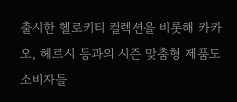출시한 헬로키티 컬렉션을 비롯해 카카오, 헤르시 등과의 시즌 맞춤형 제품도 소비자들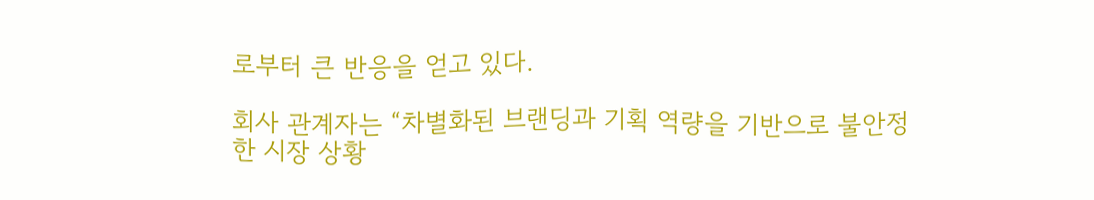로부터 큰 반응을 얻고 있다.

회사 관계자는 “차별화된 브랜딩과 기획 역량을 기반으로 불안정한 시장 상황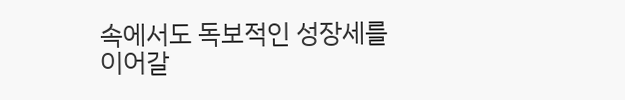속에서도 독보적인 성장세를 이어갈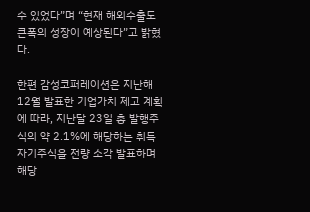수 있었다”며 “현재 해외수출도 큰폭의 성장이 예상된다”고 밝혔다.

한편 감성코퍼레이션은 지난해 12월 발표한 기업가치 제고 계획에 따라, 지난달 23일 총 발행주식의 약 2.1%에 해당하는 취득 자기주식을 전량 소각 발표하며 해당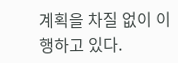계획을 차질 없이 이행하고 있다.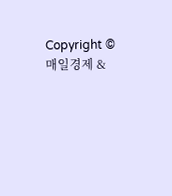Copyright © 매일경제 &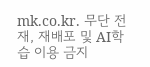mk.co.kr. 무단 전재, 재배포 및 AI학습 이용 금지